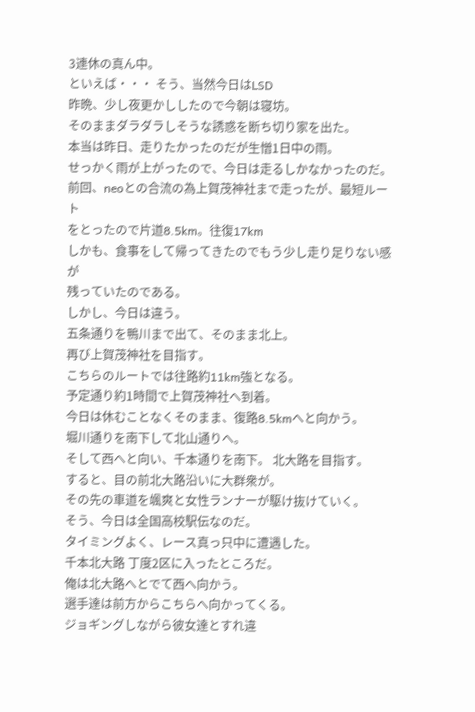3連休の真ん中。
といえば・・・ そう、当然今日はLSD
昨晩、少し夜更かししたので今朝は寝坊。
そのままダラダラしそうな誘惑を断ち切り家を出た。
本当は昨日、走りたかったのだが生憎1日中の雨。
せっかく雨が上がったので、今日は走るしかなかったのだ。
前回、neoとの合流の為上賀茂神社まで走ったが、最短ルート
をとったので片道8.5km。往復17km
しかも、食事をして帰ってきたのでもう少し走り足りない感が
残っていたのである。
しかし、今日は違う。
五条通りを鴨川まで出て、そのまま北上。
再び上賀茂神社を目指す。
こちらのルートでは往路約11km強となる。
予定通り約1時間で上賀茂神社へ到着。
今日は休むことなくそのまま、復路8.5kmへと向かう。
堀川通りを南下して北山通りへ。
そして西へと向い、千本通りを南下。 北大路を目指す。
すると、目の前北大路沿いに大群衆が。
その先の車道を颯爽と女性ランナーが駆け抜けていく。
そう、今日は全国高校駅伝なのだ。
タイミングよく、レース真っ只中に遭遇した。
千本北大路 丁度2区に入ったところだ。
俺は北大路へとでて西へ向かう。
選手達は前方からこちらへ向かってくる。
ジョギングしながら彼女達とすれ違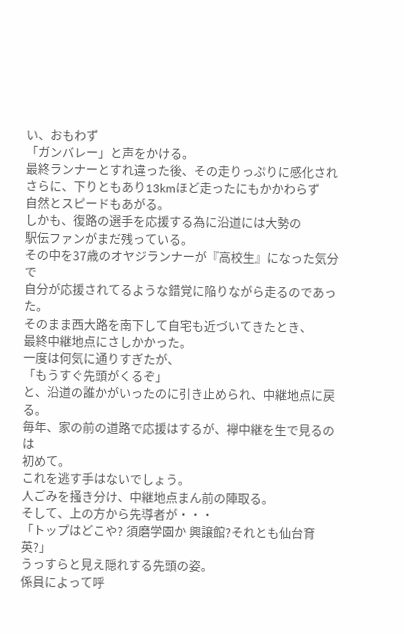い、おもわず
「ガンバレー」と声をかける。
最終ランナーとすれ違った後、その走りっぷりに感化され
さらに、下りともあり13kmほど走ったにもかかわらず
自然とスピードもあがる。
しかも、復路の選手を応援する為に沿道には大勢の
駅伝ファンがまだ残っている。
その中を37歳のオヤジランナーが『高校生』になった気分で
自分が応援されてるような錯覚に陥りながら走るのであった。
そのまま西大路を南下して自宅も近づいてきたとき、
最終中継地点にさしかかった。
一度は何気に通りすぎたが、
「もうすぐ先頭がくるぞ」
と、沿道の誰かがいったのに引き止められ、中継地点に戻る。
毎年、家の前の道路で応援はするが、襷中継を生で見るのは
初めて。
これを逃す手はないでしょう。
人ごみを掻き分け、中継地点まん前の陣取る。
そして、上の方から先導者が・・・
「トップはどこや? 須磨学園か 興譲館?それとも仙台育英?」
うっすらと見え隠れする先頭の姿。
係員によって呼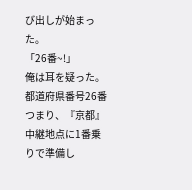び出しが始まった。
「26番~!」
俺は耳を疑った。都道府県番号26番
つまり、『京都』
中継地点に1番乗りで準備し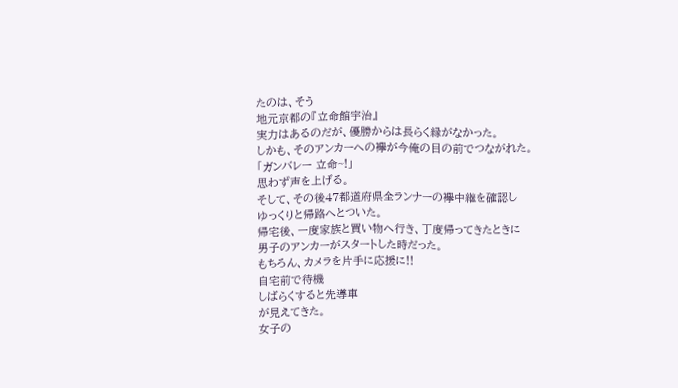たのは、そう
地元京都の『立命館宇治』
実力はあるのだが、優勝からは長らく縁がなかった。
しかも、そのアンカーへの襷が今俺の目の前でつながれた。
「ガンバレー 立命~!」
思わず声を上げる。
そして、その後47都道府県全ランナーの襷中継を確認し
ゆっくりと帰路へとついた。
帰宅後、一度家族と買い物へ行き、丁度帰ってきたときに
男子のアンカーがスタートした時だった。
もちろん、カメラを片手に応援に!!
自宅前で待機
しばらくすると先導車
が見えてきた。
女子の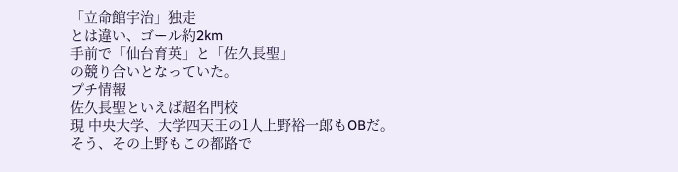「立命館宇治」独走
とは違い、ゴール約2km
手前で「仙台育英」と「佐久長聖」
の競り合いとなっていた。
プチ情報
佐久長聖といえば超名門校
現 中央大学、大学四天王の1人上野裕一郎もOBだ。
そう、その上野もこの都路で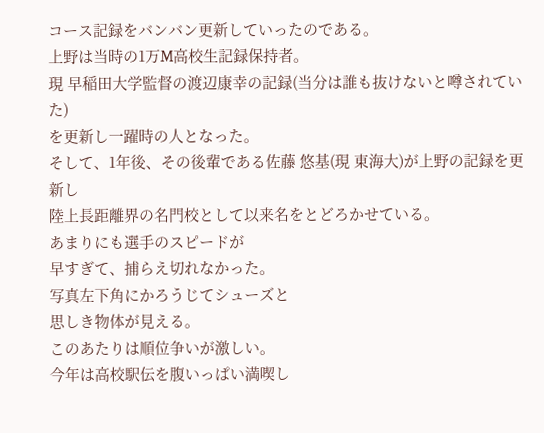コース記録をバンバン更新していったのである。
上野は当時の1万M高校生記録保持者。
現 早稲田大学監督の渡辺康幸の記録(当分は誰も抜けないと噂されていた)
を更新し一躍時の人となった。
そして、1年後、その後輩である佐藤 悠基(現 東海大)が上野の記録を更新し
陸上長距離界の名門校として以来名をとどろかせている。
あまりにも選手のスピードが
早すぎて、捕らえ切れなかった。
写真左下角にかろうじてシューズと
思しき物体が見える。
このあたりは順位争いが激しい。
今年は高校駅伝を腹いっぱい満喫し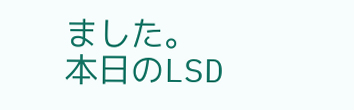ました。
本日のLSD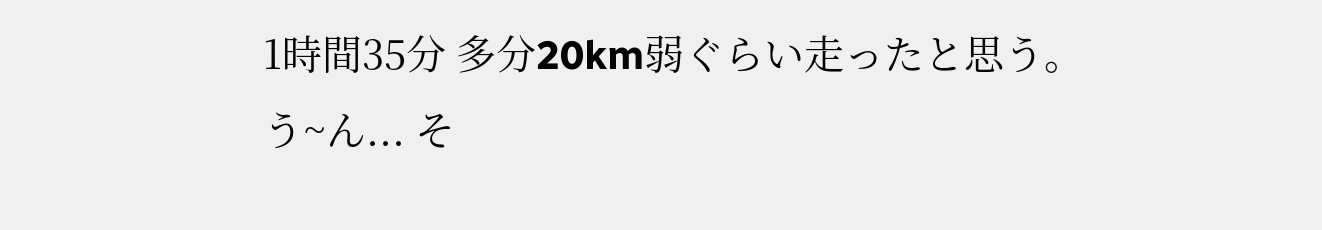1時間35分 多分20km弱ぐらい走ったと思う。
う~ん... そ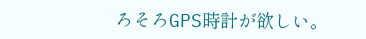ろそろGPS時計が欲しい。